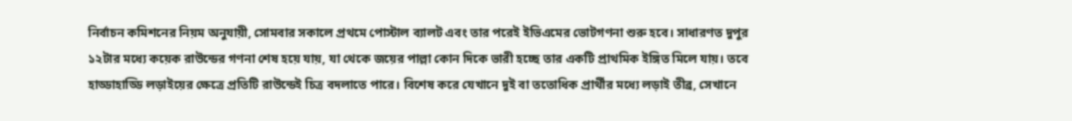নির্বাচন কমিশনের নিয়ম অনুযায়ী, সোমবার সকালে প্রথমে পোস্টাল ব্যালট এবং তার পরেই ইভিএমের ভোটগণনা শুরু হবে। সাধারণত দুপুর ১২টার মধ্যে কয়েক রাউন্ডের গণনা শেষ হয়ে যায়, যা থেকে জয়ের পাল্লা কোন দিকে ভারী হচ্ছে তার একটি প্রাথমিক ইঙ্গিত মিলে যায়। তবে হাড্ডাহাড্ডি লড়াইয়ের ক্ষেত্রে প্রতিটি রাউন্ডেই চিত্র বদলাতে পারে। বিশেষ করে যেখানে দুই বা ততোধিক প্রার্থীর মধ্যে লড়াই তীব্র, সেখানে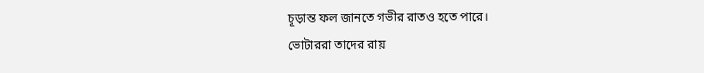চূড়ান্ত ফল জানতে গভীর রাতও হতে পারে।
ভোটাররা তাদের রায়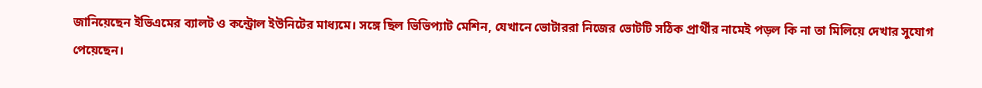জানিয়েছেন ইভিএমের ব্যালট ও কন্ট্রোল ইউনিটের মাধ্যমে। সঙ্গে ছিল ভিভিপ্যাট মেশিন, যেখানে ভোটাররা নিজের ভোটটি সঠিক প্রার্থীর নামেই পড়ল কি না তা মিলিয়ে দেখার সুযোগ পেয়েছেন।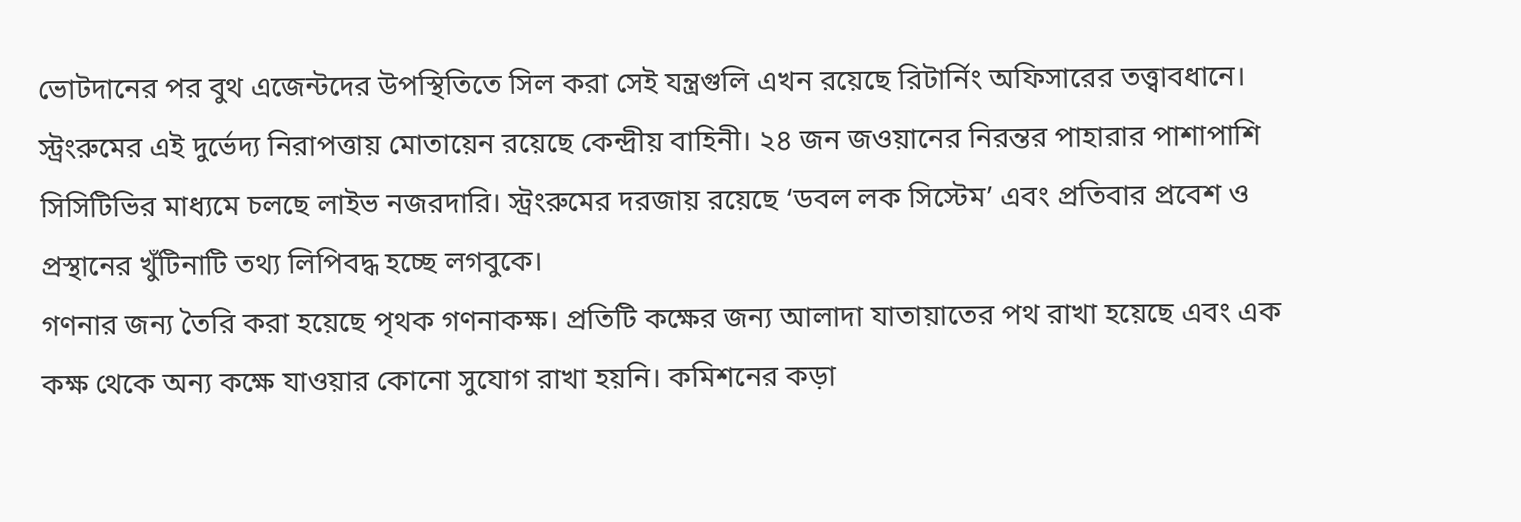ভোটদানের পর বুথ এজেন্টদের উপস্থিতিতে সিল করা সেই যন্ত্রগুলি এখন রয়েছে রিটার্নিং অফিসারের তত্ত্বাবধানে। স্ট্রংরুমের এই দুর্ভেদ্য নিরাপত্তায় মোতায়েন রয়েছে কেন্দ্রীয় বাহিনী। ২৪ জন জওয়ানের নিরন্তর পাহারার পাশাপাশি সিসিটিভির মাধ্যমে চলছে লাইভ নজরদারি। স্ট্রংরুমের দরজায় রয়েছে ‘ডবল লক সিস্টেম’ এবং প্রতিবার প্রবেশ ও প্রস্থানের খুঁটিনাটি তথ্য লিপিবদ্ধ হচ্ছে লগবুকে।
গণনার জন্য তৈরি করা হয়েছে পৃথক গণনাকক্ষ। প্রতিটি কক্ষের জন্য আলাদা যাতায়াতের পথ রাখা হয়েছে এবং এক কক্ষ থেকে অন্য কক্ষে যাওয়ার কোনো সুযোগ রাখা হয়নি। কমিশনের কড়া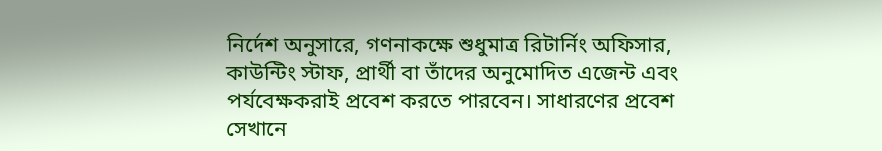নির্দেশ অনুসারে, গণনাকক্ষে শুধুমাত্র রিটার্নিং অফিসার, কাউন্টিং স্টাফ, প্রার্থী বা তাঁদের অনুমোদিত এজেন্ট এবং পর্যবেক্ষকরাই প্রবেশ করতে পারবেন। সাধারণের প্রবেশ সেখানে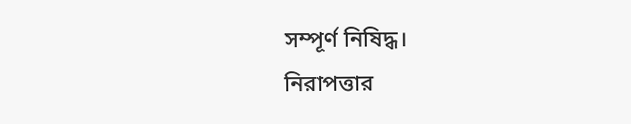সম্পূর্ণ নিষিদ্ধ।
নিরাপত্তার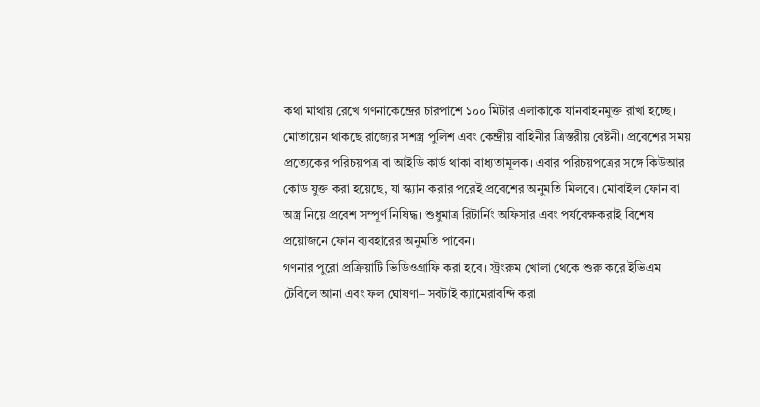কথা মাথায় রেখে গণনাকেন্দ্রের চারপাশে ১০০ মিটার এলাকাকে যানবাহনমুক্ত রাখা হচ্ছে। মোতায়েন থাকছে রাজ্যের সশস্ত্র পুলিশ এবং কেন্দ্রীয় বাহিনীর ত্রিস্তরীয় বেষ্টনী। প্রবেশের সময় প্রত্যেকের পরিচয়পত্র বা আইডি কার্ড থাকা বাধ্যতামূলক। এবার পরিচয়পত্রের সঙ্গে কিউআর কোড যুক্ত করা হয়েছে, যা স্ক্যান করার পরেই প্রবেশের অনুমতি মিলবে। মোবাইল ফোন বা অস্ত্র নিয়ে প্রবেশ সম্পূর্ণ নিষিদ্ধ। শুধুমাত্র রিটার্নিং অফিসার এবং পর্যবেক্ষকরাই বিশেষ প্রয়োজনে ফোন ব্যবহারের অনুমতি পাবেন।
গণনার পুরো প্রক্রিয়াটি ভিডিওগ্রাফি করা হবে। স্ট্রংরুম খোলা থেকে শুরু করে ইভিএম টেবিলে আনা এবং ফল ঘোষণা– সবটাই ক্যামেরাবন্দি করা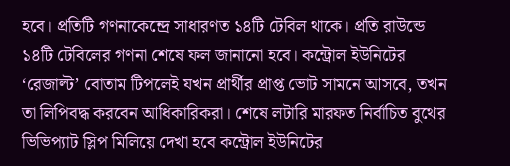হবে। প্রতিটি গণনাকেন্দ্রে সাধারণত ১৪টি টেবিল থাকে। প্রতি রাউন্ডে ১৪টি টেবিলের গণনা শেষে ফল জানানো হবে। কন্ট্রোল ইউনিটের ‘রেজাল্ট’ বোতাম টিপলেই যখন প্রার্থীর প্রাপ্ত ভোট সামনে আসবে, তখন তা লিপিবদ্ধ করবেন আধিকারিকরা। শেষে লটারি মারফত নির্বাচিত বুথের ভিভিপ্যাট স্লিপ মিলিয়ে দেখা হবে কন্ট্রোল ইউনিটের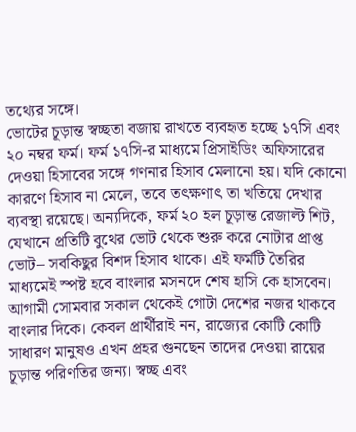তথ্যের সঙ্গে।
ভোটের চূড়ান্ত স্বচ্ছতা বজায় রাখতে ব্যবহৃত হচ্ছে ১৭সি এবং ২০ নম্বর ফর্ম। ফর্ম ১৭সি-র মাধ্যমে প্রিসাইডিং অফিসারের দেওয়া হিসাবের সঙ্গে গণনার হিসাব মেলানো হয়। যদি কোনো কারণে হিসাব না মেলে, তবে তৎক্ষণাৎ তা খতিয়ে দেখার ব্যবস্থা রয়েছে। অন্যদিকে, ফর্ম ২০ হল চূড়ান্ত রেজাল্ট শিট, যেখানে প্রতিটি বুথের ভোট থেকে শুরু করে নোটার প্রাপ্ত ভোট– সবকিছুর বিশদ হিসাব থাকে। এই ফর্মটি তৈরির মাধ্যমেই স্পষ্ট হবে বাংলার মসনদে শেষ হাসি কে হাসবেন।
আগামী সোমবার সকাল থেকেই গোটা দেশের নজর থাকবে বাংলার দিকে। কেবল প্রার্থীরাই নন, রাজ্যের কোটি কোটি সাধারণ মানুষও এখন প্রহর গুনছেন তাদের দেওয়া রায়ের চূড়ান্ত পরিণতির জন্য। স্বচ্ছ এবং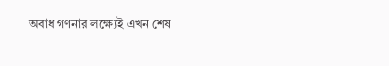অবাধ গণনার লক্ষ্যেই এখন শেষ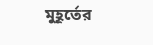মুহূর্তের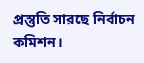প্রস্তুতি সারছে নির্বাচন কমিশন।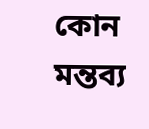কোন মন্তব্য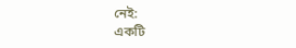নেই:
একটি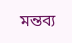মন্তব্য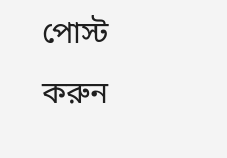পোস্ট করুন